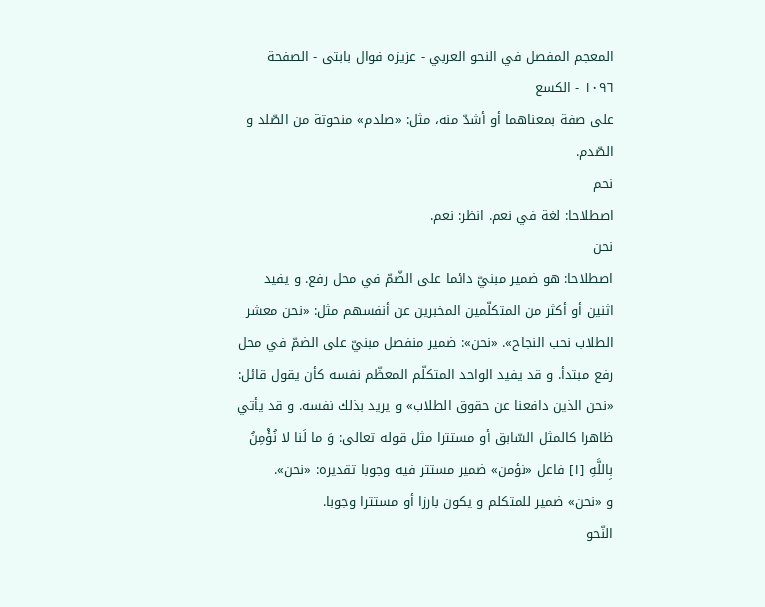المعجم المفصل في النحو العربي - عزیزه فوال بابتی - الصفحة ١٠٩٦ - الكسع
على صفة بمعناهما أو أشدّ منه، مثل: «صلدم» منحوتة من الصّلد و الصّدم.
نحم
اصطلاحا: لغة في نعم. انظر: نعم.
نحن
اصطلاحا: هو ضمير مبنيّ دائما على الضّمّ في محل رفع. و يفيد اثنين أو أكثر من المتكلّمين المخبرين عن أنفسهم مثل: «نحن معشر الطلاب نحب النجاح». «نحن»: ضمير منفصل مبنيّ على الضمّ في محل رفع مبتدأ. و قد يفيد الواحد المتكلّم المعظّم نفسه كأن يقول قائل: «نحن الذين دافعنا عن حقوق الطلاب» و يريد بذلك نفسه. و قد يأتي ظاهرا كالمثل السّابق أو مستترا مثل قوله تعالى: وَ ما لَنا لا نُؤْمِنُ بِاللَّهِ [١] فاعل «نؤمن» ضمير مستتر فيه وجوبا تقديره: «نحن».
و «نحن» ضمير للمتكلم و يكون بارزا أو مستترا وجوبا.
النّحو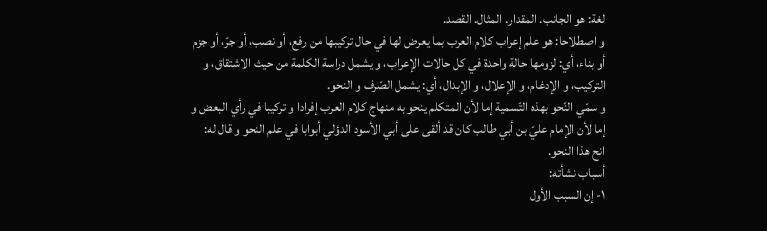لغة: هو الجانب. المقدار. المثال. القصد.
و اصطلاحا: هو علم إعراب كلام العرب بما يعرض لها في حال تركيبها من رفع، أو نصب، أو جرّ، أو جزم أو بناء، أي: لزومها حالة واحدة في كل حالات الإعراب، و يشمل دراسة الكلمة من حيث الاشتقاق، و التركيب، و الإدغام، و الإعلال، و الإبدال، أي: يشمل الصّرف و النحو.
و سمّي النّحو بهذه التّسمية إما لأن المتكلم ينحو به منهاج كلام العرب إفرادا و تركيبا في رأي البعض و إما لأن الإمام عليّ بن أبي طالب كان قد ألقى على أبي الأسود الدؤلي أبوابا في علم النحو و قال له: انح هذا النحو.
أسباب نشأته:
١- إن السبب الأول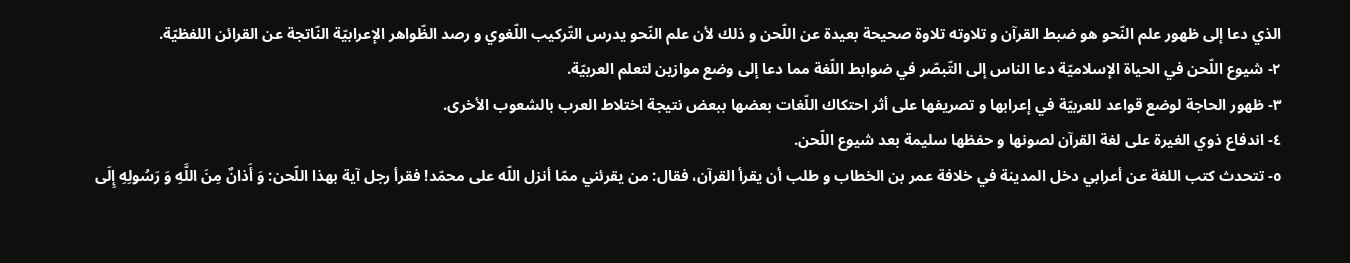الذي دعا إلى ظهور علم النّحو هو ضبط القرآن و تلاوته تلاوة صحيحة بعيدة عن اللّحن و ذلك لأن علم النّحو يدرس التّركيب اللّغوي و رصد الظّواهر الإعرابيّة النّاتجة عن القرائن اللفظيّة.
٢- شيوع اللّحن في الحياة الإسلاميّة دعا الناس إلى التّبصّر في ضوابط اللّغة مما دعا إلى وضع موازين لتعلم العربيّة.
٣- ظهور الحاجة لوضع قواعد للعربيّة في إعرابها و تصريفها على أثر احتكاك اللّغات بعضها ببعض نتيجة اختلاط العرب بالشعوب الأخرى.
٤- اندفاع ذوي الغيرة على لغة القرآن لصونها و حفظها سليمة بعد شيوع اللّحن.
٥- تتحدث كتب اللغة عن أعرابي دخل المدينة في خلافة عمر بن الخطاب و طلب أن يقرأ القرآن، فقال: من يقرئني ممّا أنزل اللّه على محمّد! فقرأ رجل آية بهذا اللّحن: وَ أَذانٌ مِنَ اللَّهِ وَ رَسُولِهِ إِلَى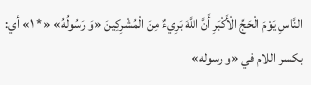النَّاسِ يَوْمَ الْحَجِّ الْأَكْبَرِ أَنَّ اللَّهَ بَرِيءٌ مِنَ الْمُشْرِكِينَ «وَ رَسُولُهُ» «* ١» أي: بكسر اللام في «و رسوله»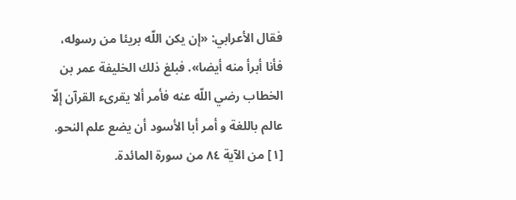فقال الأعرابي: «إن يكن اللّه بريئا من رسوله، فأنا أبرأ منه أيضا». فبلغ ذلك الخليفة عمر بن الخطاب رضي اللّه عنه فأمر ألا يقرىء القرآن إلّا عالم باللغة و أمر أبا الأسود أن يضع علم النحو.
[١] من الآية ٨٤ من سورة المائدة.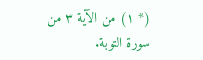(* ١) من الآية ٣ من سورة التوبة.